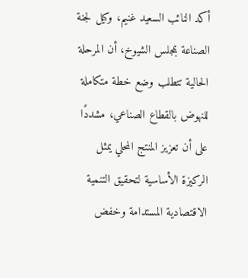أكد النائب السعيد غنيم، وكيل لجنة الصناعة بمجلس الشيوخ، أن المرحلة الحالية تتطلب وضع خطة متكاملة للنهوض بالقطاع الصناعي، مشددًا على أن تعزيز المنتج المحلي يمثل الركيزة الأساسية لتحقيق التنمية الاقتصادية المستدامة وخفض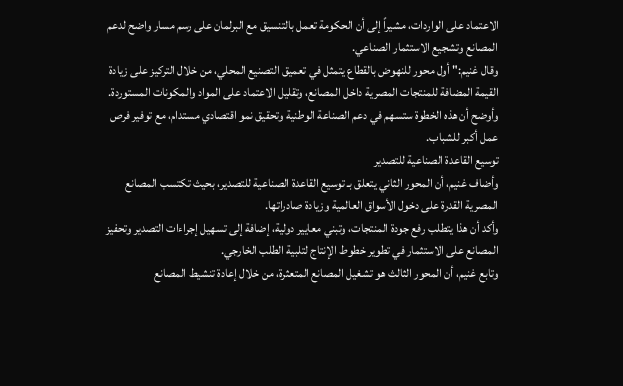الاعتماد على الواردات، مشيراً إلى أن الحكومة تعمل بالتنسيق مع البرلمان على رسم مسار واضح لدعم المصانع وتشجيع الاستثمار الصناعي.
وقال غنيم:" أول محور للنهوض بالقطاع يتمثل في تعميق التصنيع المحلي، من خلال التركيز على زيادة القيمة المضافة للمنتجات المصرية داخل المصانع، وتقليل الاعتماد على المواد والمكونات المستوردة.
وأوضح أن هذه الخطوة ستسهم في دعم الصناعة الوطنية وتحقيق نمو اقتصادي مستدام، مع توفير فرص عمل أكبر للشباب.
توسيع القاعدة الصناعية للتصدير
وأضاف غنيم، أن المحور الثاني يتعلق بـ توسيع القاعدة الصناعية للتصدير، بحيث تكتسب المصانع المصرية القدرة على دخول الأسواق العالمية وزيادة صادراتها.
وأكد أن هذا يتطلب رفع جودة المنتجات، وتبني معايير دولية، إضافة إلى تسهيل إجراءات التصدير وتحفيز المصانع على الاستثمار في تطوير خطوط الإنتاج لتلبية الطلب الخارجي.
وتابع غنيم، أن المحور الثالث هو تشغيل المصانع المتعثرة، من خلال إعادة تنشيط المصانع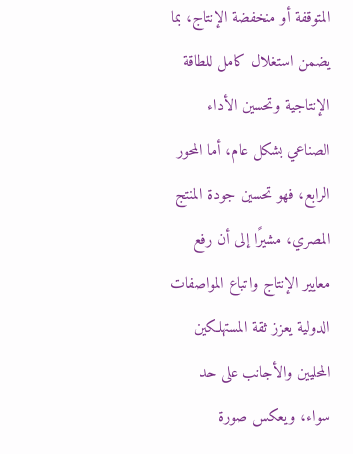المتوقفة أو منخفضة الإنتاج، بما يضمن استغلال كامل للطاقة الإنتاجية وتحسين الأداء الصناعي بشكل عام، أما المحور الرابع، فهو تحسين جودة المنتج المصري، مشيرًا إلى أن رفع معايير الإنتاج واتباع المواصفات الدولية يعزز ثقة المستهلكين المحليين والأجانب على حد سواء، ويعكس صورة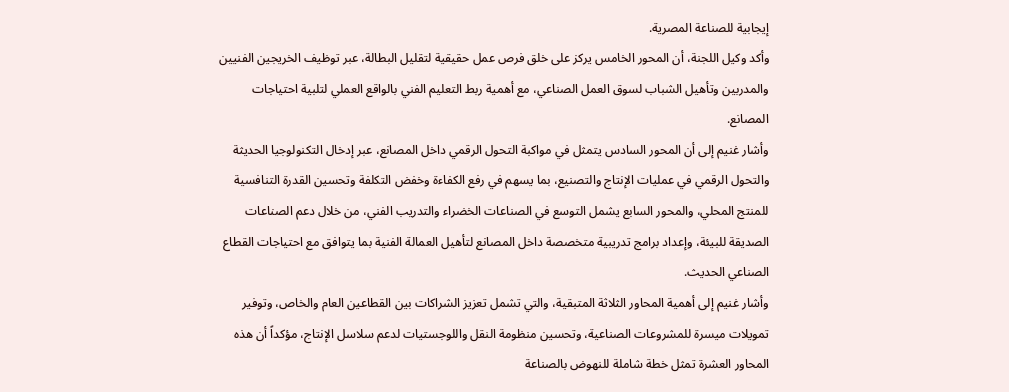إيجابية للصناعة المصرية.
وأكد وكيل اللجنة، أن المحور الخامس يركز على خلق فرص عمل حقيقية لتقليل البطالة، عبر توظيف الخريجين الفنيين والمدربين وتأهيل الشباب لسوق العمل الصناعي، مع أهمية ربط التعليم الفني بالواقع العملي لتلبية احتياجات المصانع.
وأشار غنيم إلى أن المحور السادس يتمثل في مواكبة التحول الرقمي داخل المصانع، عبر إدخال التكنولوجيا الحديثة والتحول الرقمي في عمليات الإنتاج والتصنيع، بما يسهم في رفع الكفاءة وخفض التكلفة وتحسين القدرة التنافسية للمنتج المحلي، والمحور السابع يشمل التوسع في الصناعات الخضراء والتدريب الفني، من خلال دعم الصناعات الصديقة للبيئة، وإعداد برامج تدريبية متخصصة داخل المصانع لتأهيل العمالة الفنية بما يتوافق مع احتياجات القطاع الصناعي الحديث.
وأشار غنيم إلى أهمية المحاور الثلاثة المتبقية، والتي تشمل تعزيز الشراكات بين القطاعين العام والخاص، وتوفير تمويلات ميسرة للمشروعات الصناعية، وتحسين منظومة النقل واللوجستيات لدعم سلاسل الإنتاج، مؤكداً أن هذه المحاور العشرة تمثل خطة شاملة للنهوض بالصناعة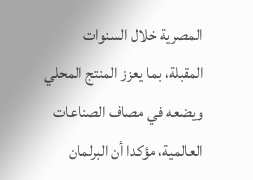المصرية خلال السنوات المقبلة، بما يعزز المنتج المحلي ويضعه في مصاف الصناعات العالمية، مؤكدا أن البرلمان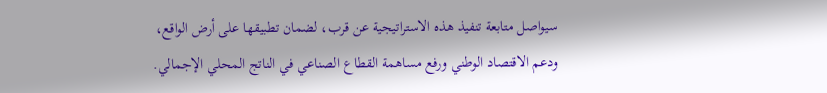سيواصل متابعة تنفيذ هذه الاستراتيجية عن قرب، لضمان تطبيقها على أرض الواقع، ودعم الاقتصاد الوطني ورفع مساهمة القطاع الصناعي في الناتج المحلي الإجمالي.